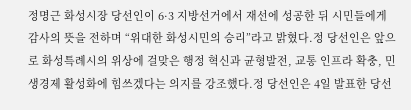정명근 화성시장 당선인이 6·3 지방선거에서 재선에 성공한 뒤 시민들에게 감사의 뜻을 전하며 “위대한 화성시민의 승리”라고 밝혔다.정 당선인은 앞으로 화성특례시의 위상에 걸맞은 행정 혁신과 균형발전, 교통 인프라 확충, 민생경제 활성화에 힘쓰겠다는 의지를 강조했다.정 당선인은 4일 발표한 당선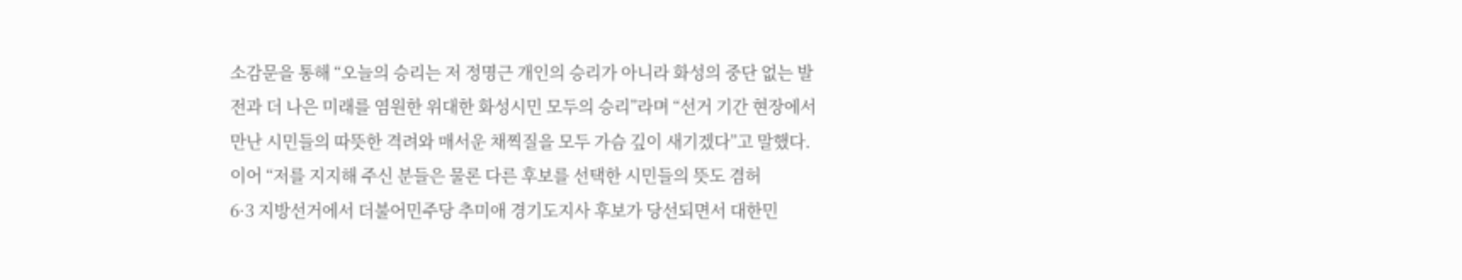소감문을 통해 “오늘의 승리는 저 정명근 개인의 승리가 아니라 화성의 중단 없는 발전과 더 나은 미래를 염원한 위대한 화성시민 모두의 승리”라며 “선거 기간 현장에서 만난 시민들의 따뜻한 격려와 매서운 채찍질을 모두 가슴 깊이 새기겠다”고 말했다.이어 “저를 지지해 주신 분들은 물론 다른 후보를 선택한 시민들의 뜻도 겸허
6·3 지방선거에서 더불어민주당 추미애 경기도지사 후보가 당선되면서 대한민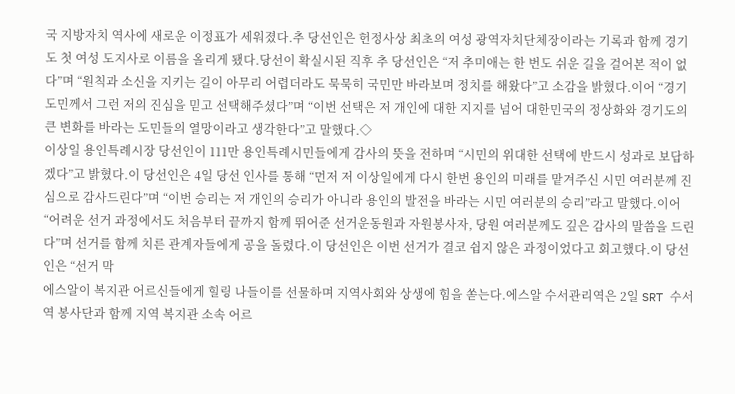국 지방자치 역사에 새로운 이정표가 세워졌다.추 당선인은 헌정사상 최초의 여성 광역자치단체장이라는 기록과 함께 경기도 첫 여성 도지사로 이름을 올리게 됐다.당선이 확실시된 직후 추 당선인은 “저 추미애는 한 번도 쉬운 길을 걸어본 적이 없다”며 “원칙과 소신을 지키는 길이 아무리 어렵더라도 묵묵히 국민만 바라보며 정치를 해왔다”고 소감을 밝혔다.이어 “경기도민께서 그런 저의 진심을 믿고 선택해주셨다”며 “이번 선택은 저 개인에 대한 지지를 넘어 대한민국의 정상화와 경기도의 큰 변화를 바라는 도민들의 열망이라고 생각한다”고 말했다.◇
이상일 용인특례시장 당선인이 111만 용인특례시민들에게 감사의 뜻을 전하며 “시민의 위대한 선택에 반드시 성과로 보답하겠다”고 밝혔다.이 당선인은 4일 당선 인사를 통해 “먼저 저 이상일에게 다시 한번 용인의 미래를 맡겨주신 시민 여러분께 진심으로 감사드린다”며 “이번 승리는 저 개인의 승리가 아니라 용인의 발전을 바라는 시민 여러분의 승리”라고 말했다.이어 “어려운 선거 과정에서도 처음부터 끝까지 함께 뛰어준 선거운동원과 자원봉사자, 당원 여러분께도 깊은 감사의 말씀을 드린다”며 선거를 함께 치른 관계자들에게 공을 돌렸다.이 당선인은 이번 선거가 결코 쉽지 않은 과정이었다고 회고했다.이 당선인은 “선거 막
에스알이 복지관 어르신들에게 힐링 나들이를 선물하며 지역사회와 상생에 힘을 쏟는다.에스알 수서관리역은 2일 SRT 수서역 봉사단과 함께 지역 복지관 소속 어르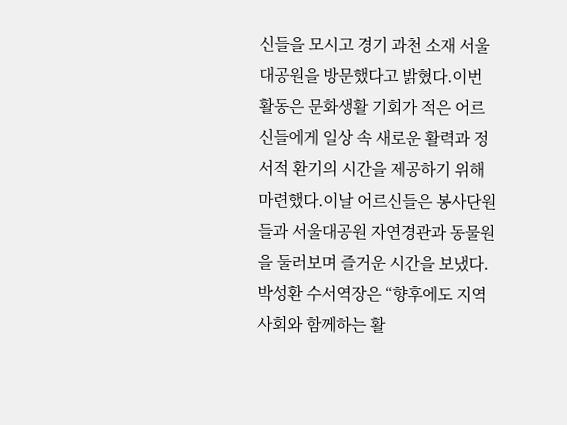신들을 모시고 경기 과천 소재 서울대공원을 방문했다고 밝혔다.이번 활동은 문화생활 기회가 적은 어르신들에게 일상 속 새로운 활력과 정서적 환기의 시간을 제공하기 위해 마련했다.이날 어르신들은 봉사단원들과 서울대공원 자연경관과 동물원을 둘러보며 즐거운 시간을 보냈다.박성환 수서역장은 “향후에도 지역사회와 함께하는 활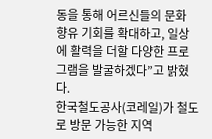동을 통해 어르신들의 문화 향유 기회를 확대하고, 일상에 활력을 더할 다양한 프로그램을 발굴하겠다”고 밝혔다.
한국철도공사(코레일)가 철도로 방문 가능한 지역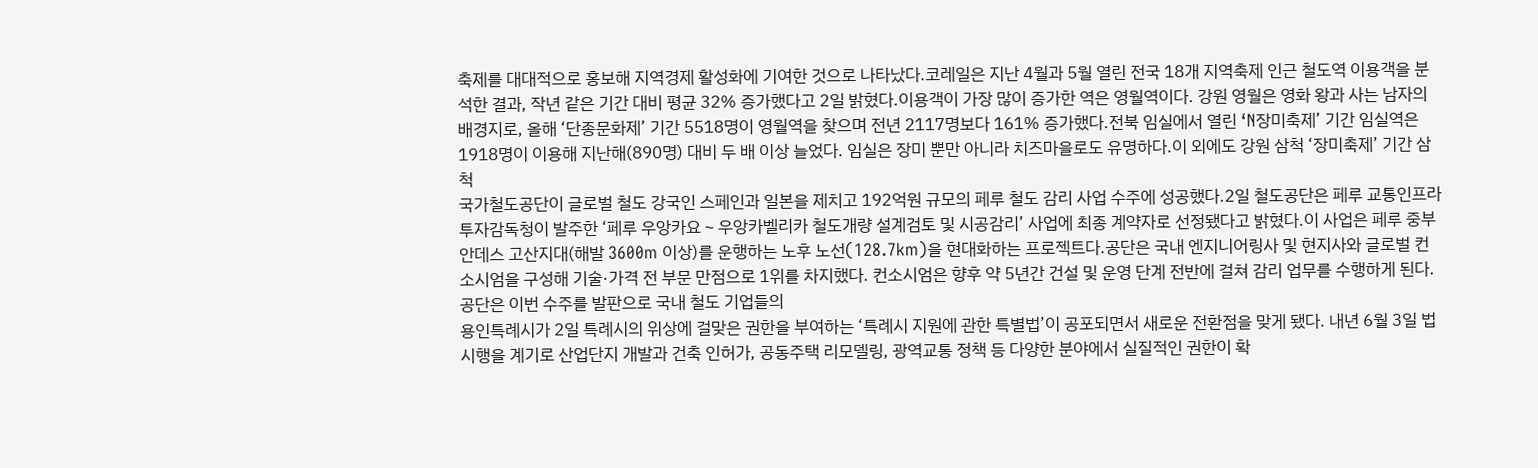축제를 대대적으로 홍보해 지역경제 활성화에 기여한 것으로 나타났다.코레일은 지난 4월과 5월 열린 전국 18개 지역축제 인근 철도역 이용객을 분석한 결과, 작년 같은 기간 대비 평균 32% 증가했다고 2일 밝혔다.이용객이 가장 많이 증가한 역은 영월역이다. 강원 영월은 영화 왕과 사는 남자의 배경지로, 올해 ‘단종문화제’ 기간 5518명이 영월역을 찾으며 전년 2117명보다 161% 증가했다.전북 임실에서 열린 ‘N장미축제’ 기간 임실역은 1918명이 이용해 지난해(890명) 대비 두 배 이상 늘었다. 임실은 장미 뿐만 아니라 치즈마을로도 유명하다.이 외에도 강원 삼척 ‘장미축제’ 기간 삼척
국가철도공단이 글로벌 철도 강국인 스페인과 일본을 제치고 192억원 규모의 페루 철도 감리 사업 수주에 성공했다.2일 철도공단은 페루 교통인프라 투자감독청이 발주한 ‘페루 우앙카요∼우앙카벨리카 철도개량 설계검토 및 시공감리’ 사업에 최종 계약자로 선정됐다고 밝혔다.이 사업은 페루 중부 안데스 고산지대(해발 3600m 이상)를 운행하는 노후 노선(128.7km)을 현대화하는 프로젝트다.공단은 국내 엔지니어링사 및 현지사와 글로벌 컨소시엄을 구성해 기술·가격 전 부문 만점으로 1위를 차지했다. 컨소시엄은 향후 약 5년간 건설 및 운영 단계 전반에 걸쳐 감리 업무를 수행하게 된다.공단은 이번 수주를 발판으로 국내 철도 기업들의
용인특례시가 2일 특례시의 위상에 걸맞은 권한을 부여하는 ‘특례시 지원에 관한 특별법’이 공포되면서 새로운 전환점을 맞게 됐다. 내년 6월 3일 법 시행을 계기로 산업단지 개발과 건축 인허가, 공동주택 리모델링, 광역교통 정책 등 다양한 분야에서 실질적인 권한이 확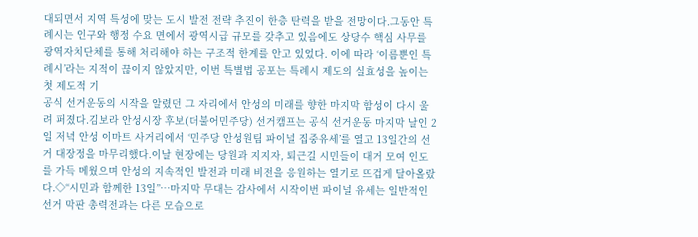대되면서 지역 특성에 맞는 도시 발전 전략 추진이 한층 탄력을 받을 전망이다.그동안 특례시는 인구와 행정 수요 면에서 광역시급 규모를 갖추고 있음에도 상당수 핵심 사무를 광역자치단체를 통해 처리해야 하는 구조적 한계를 안고 있었다. 이에 따라 ‘이름뿐인 특례시’라는 지적이 끊이지 않았지만, 이번 특별법 공포는 특례시 제도의 실효성을 높이는 첫 제도적 기
공식 선거운동의 시작을 알렸던 그 자리에서 안성의 미래를 향한 마지막 함성이 다시 울려 퍼졌다.김보라 안성시장 후보(더불어민주당) 선거캠프는 공식 선거운동 마지막 날인 2일 저녁 안성 이마트 사거리에서 ‘민주당 안성원팀 파이널 집중유세’를 열고 13일간의 선거 대장정을 마무리했다.이날 현장에는 당원과 지지자, 퇴근길 시민들이 대거 모여 인도를 가득 메웠으며 안성의 지속적인 발전과 미래 비전을 응원하는 열기로 뜨겁게 달아올랐다.◇“시민과 함께한 13일”…마지막 무대는 감사에서 시작이번 파이널 유세는 일반적인 선거 막판 총력전과는 다른 모습으로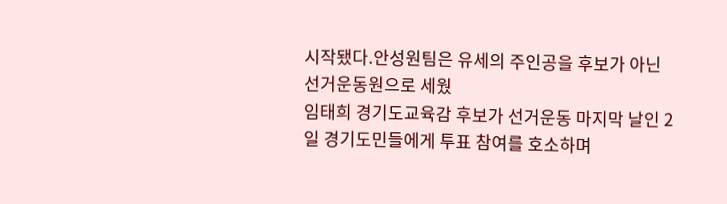시작됐다.안성원팀은 유세의 주인공을 후보가 아닌 선거운동원으로 세웠
임태희 경기도교육감 후보가 선거운동 마지막 날인 2일 경기도민들에게 투표 참여를 호소하며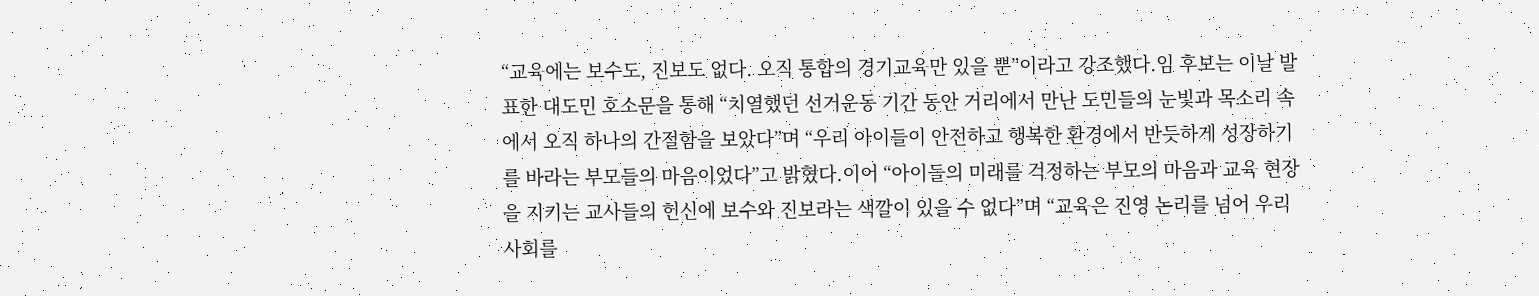“교육에는 보수도, 진보도 없다. 오직 통합의 경기교육만 있을 뿐”이라고 강조했다.임 후보는 이날 발표한 대도민 호소문을 통해 “치열했던 선거운동 기간 동안 거리에서 만난 도민들의 눈빛과 목소리 속에서 오직 하나의 간절함을 보았다”며 “우리 아이들이 안전하고 행복한 환경에서 반듯하게 성장하기를 바라는 부모들의 마음이었다”고 밝혔다.이어 “아이들의 미래를 걱정하는 부모의 마음과 교육 현장을 지키는 교사들의 헌신에 보수와 진보라는 색깔이 있을 수 없다”며 “교육은 진영 논리를 넘어 우리 사회를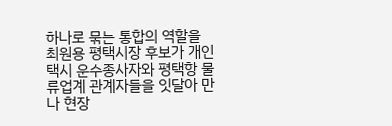하나로 묶는 통합의 역할을
최원용 평택시장 후보가 개인택시 운수종사자와 평택항 물류업계 관계자들을 잇달아 만나 현장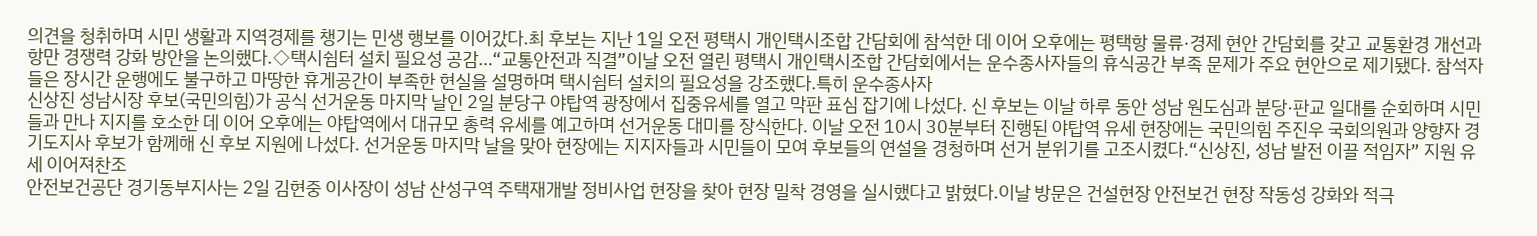의견을 청취하며 시민 생활과 지역경제를 챙기는 민생 행보를 이어갔다.최 후보는 지난 1일 오전 평택시 개인택시조합 간담회에 참석한 데 이어 오후에는 평택항 물류·경제 현안 간담회를 갖고 교통환경 개선과 항만 경쟁력 강화 방안을 논의했다.◇택시쉼터 설치 필요성 공감…“교통안전과 직결”이날 오전 열린 평택시 개인택시조합 간담회에서는 운수종사자들의 휴식공간 부족 문제가 주요 현안으로 제기됐다. 참석자들은 장시간 운행에도 불구하고 마땅한 휴게공간이 부족한 현실을 설명하며 택시쉼터 설치의 필요성을 강조했다.특히 운수종사자
신상진 성남시장 후보(국민의힘)가 공식 선거운동 마지막 날인 2일 분당구 야탑역 광장에서 집중유세를 열고 막판 표심 잡기에 나섰다. 신 후보는 이날 하루 동안 성남 원도심과 분당·판교 일대를 순회하며 시민들과 만나 지지를 호소한 데 이어 오후에는 야탑역에서 대규모 총력 유세를 예고하며 선거운동 대미를 장식한다. 이날 오전 10시 30분부터 진행된 야탑역 유세 현장에는 국민의힘 주진우 국회의원과 양향자 경기도지사 후보가 함께해 신 후보 지원에 나섰다. 선거운동 마지막 날을 맞아 현장에는 지지자들과 시민들이 모여 후보들의 연설을 경청하며 선거 분위기를 고조시켰다.“신상진, 성남 발전 이끌 적임자” 지원 유세 이어져찬조
안전보건공단 경기동부지사는 2일 김현중 이사장이 성남 산성구역 주택재개발 정비사업 현장을 찾아 현장 밀착 경영을 실시했다고 밝혔다.이날 방문은 건설현장 안전보건 현장 작동성 강화와 적극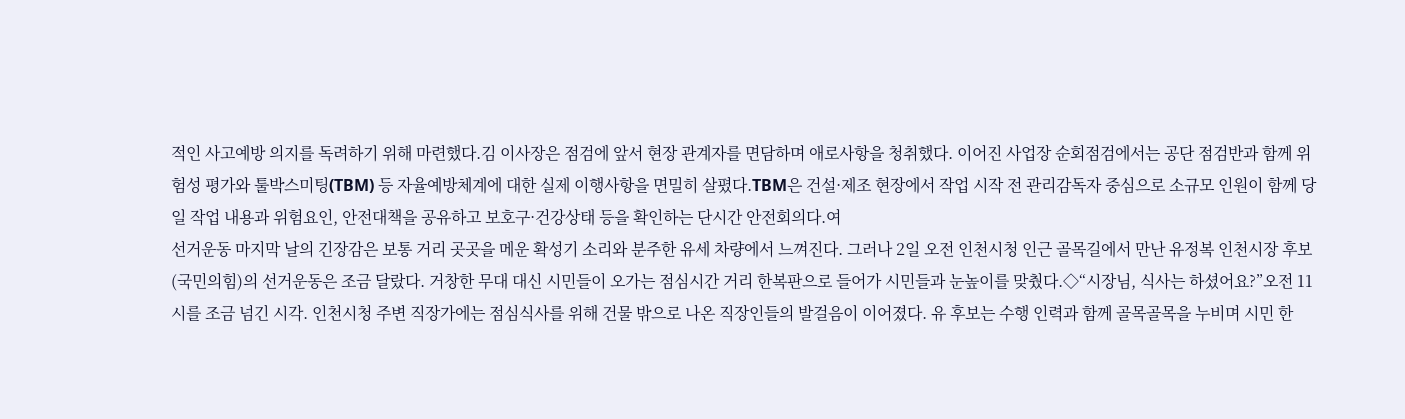적인 사고예방 의지를 독려하기 위해 마련했다.김 이사장은 점검에 앞서 현장 관계자를 면담하며 애로사항을 청취했다. 이어진 사업장 순회점검에서는 공단 점검반과 함께 위험성 평가와 툴박스미팅(TBM) 등 자율예방체계에 대한 실제 이행사항을 면밀히 살폈다.TBM은 건설·제조 현장에서 작업 시작 전 관리감독자 중심으로 소규모 인원이 함께 당일 작업 내용과 위험요인, 안전대책을 공유하고 보호구·건강상태 등을 확인하는 단시간 안전회의다.여
선거운동 마지막 날의 긴장감은 보통 거리 곳곳을 메운 확성기 소리와 분주한 유세 차량에서 느껴진다. 그러나 2일 오전 인천시청 인근 골목길에서 만난 유정복 인천시장 후보(국민의힘)의 선거운동은 조금 달랐다. 거창한 무대 대신 시민들이 오가는 점심시간 거리 한복판으로 들어가 시민들과 눈높이를 맞췄다.◇“시장님, 식사는 하셨어요?”오전 11시를 조금 넘긴 시각. 인천시청 주변 직장가에는 점심식사를 위해 건물 밖으로 나온 직장인들의 발걸음이 이어졌다. 유 후보는 수행 인력과 함께 골목골목을 누비며 시민 한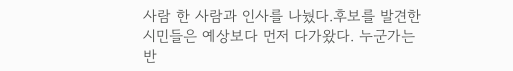사람 한 사람과 인사를 나눴다.후보를 발견한 시민들은 예상보다 먼저 다가왔다. 누군가는 반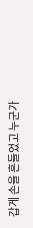갑게 손을 흔들었고 누군가